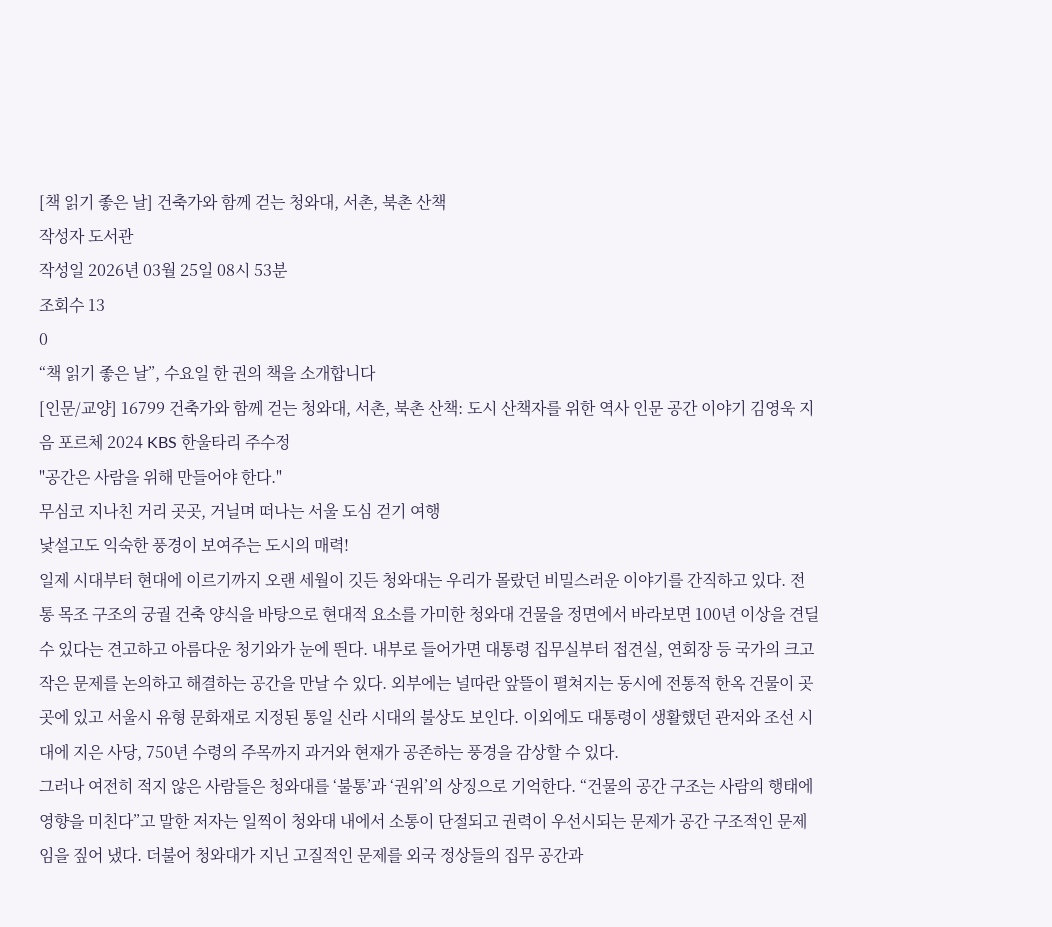[책 읽기 좋은 날] 건축가와 함께 걷는 청와대, 서촌, 북촌 산책
작성자 도서관
작성일 2026년 03월 25일 08시 53분
조회수 13
0
“책 읽기 좋은 날”, 수요일 한 권의 책을 소개합니다
[인문/교양] 16799 건축가와 함께 걷는 청와대, 서촌, 북촌 산책: 도시 산책자를 위한 역사 인문 공간 이야기 김영욱 지음 포르체 2024 KBS 한울타리 주수정
"공간은 사람을 위해 만들어야 한다."
무심코 지나친 거리 곳곳, 거닐며 떠나는 서울 도심 걷기 여행
낯설고도 익숙한 풍경이 보여주는 도시의 매력!
일제 시대부터 현대에 이르기까지 오랜 세월이 깃든 청와대는 우리가 몰랐던 비밀스러운 이야기를 간직하고 있다. 전통 목조 구조의 궁궐 건축 양식을 바탕으로 현대적 요소를 가미한 청와대 건물을 정면에서 바라보면 100년 이상을 견딜 수 있다는 견고하고 아름다운 청기와가 눈에 띈다. 내부로 들어가면 대통령 집무실부터 접견실, 연회장 등 국가의 크고 작은 문제를 논의하고 해결하는 공간을 만날 수 있다. 외부에는 널따란 앞뜰이 펼쳐지는 동시에 전통적 한옥 건물이 곳곳에 있고 서울시 유형 문화재로 지정된 통일 신라 시대의 불상도 보인다. 이외에도 대통령이 생활했던 관저와 조선 시대에 지은 사당, 750년 수령의 주목까지 과거와 현재가 공존하는 풍경을 감상할 수 있다.
그러나 여전히 적지 않은 사람들은 청와대를 ‘불통’과 ‘권위’의 상징으로 기억한다. “건물의 공간 구조는 사람의 행태에 영향을 미친다”고 말한 저자는 일찍이 청와대 내에서 소통이 단절되고 권력이 우선시되는 문제가 공간 구조적인 문제임을 짚어 냈다. 더불어 청와대가 지닌 고질적인 문제를 외국 정상들의 집무 공간과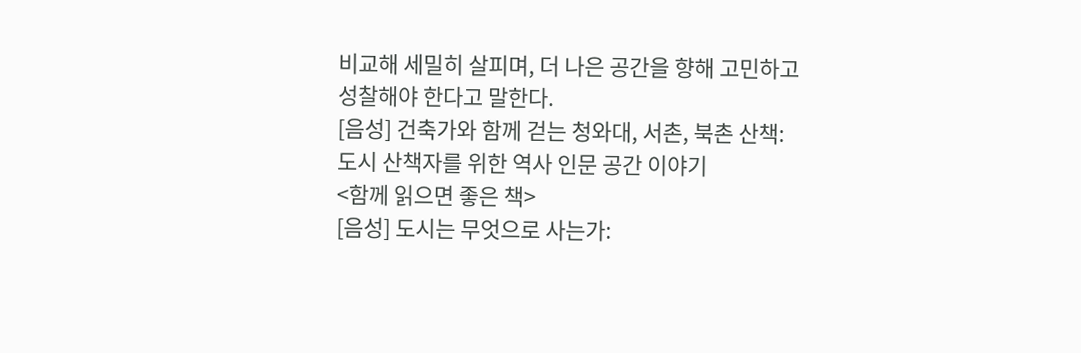비교해 세밀히 살피며, 더 나은 공간을 향해 고민하고 성찰해야 한다고 말한다.
[음성] 건축가와 함께 걷는 청와대, 서촌, 북촌 산책: 도시 산책자를 위한 역사 인문 공간 이야기
<함께 읽으면 좋은 책>
[음성] 도시는 무엇으로 사는가: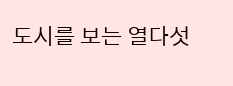도시를 보는 열다섯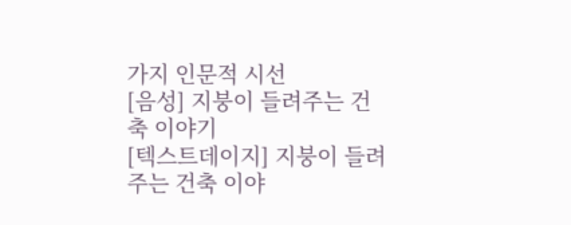가지 인문적 시선
[음성] 지붕이 들려주는 건축 이야기
[텍스트데이지] 지붕이 들려주는 건축 이야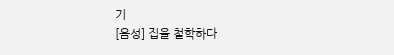기
[음성] 집을 철학하다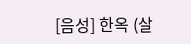[음성] 한옥 (살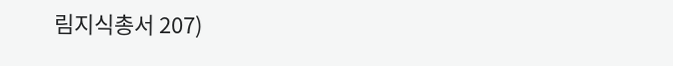림지식총서 207)